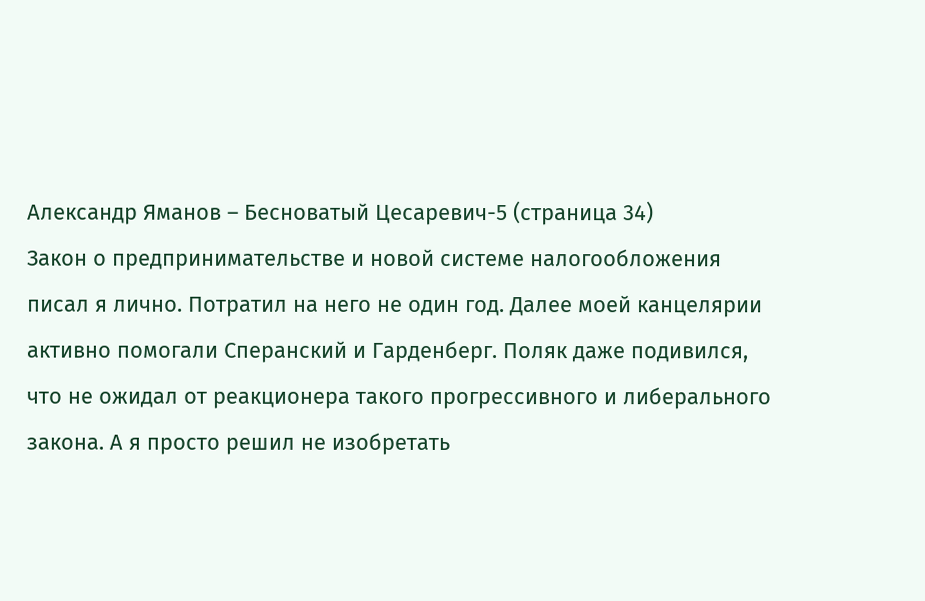Александр Яманов – Бесноватый Цесаревич-5 (страница 34)
Закон о предпринимательстве и новой системе налогообложения писал я лично. Потратил на него не один год. Далее моей канцелярии активно помогали Сперанский и Гарденберг. Поляк даже подивился, что не ожидал от реакционера такого прогрессивного и либерального закона. А я просто решил не изобретать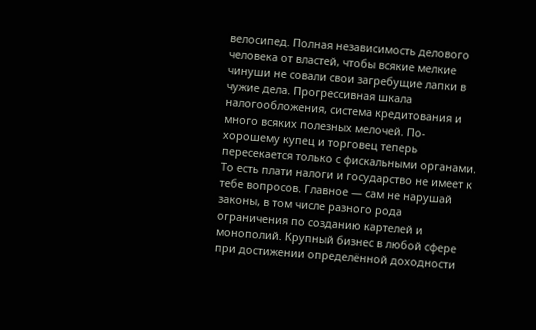велосипед. Полная независимость делового человека от властей, чтобы всякие мелкие чинуши не совали свои загребущие лапки в чужие дела. Прогрессивная шкала налогообложения, система кредитования и много всяких полезных мелочей. По-хорошему купец и торговец теперь пересекается только с фискальными органами. То есть плати налоги и государство не имеет к тебе вопросов. Главное — сам не нарушай законы, в том числе разного рода ограничения по созданию картелей и монополий. Крупный бизнес в любой сфере при достижении определённой доходности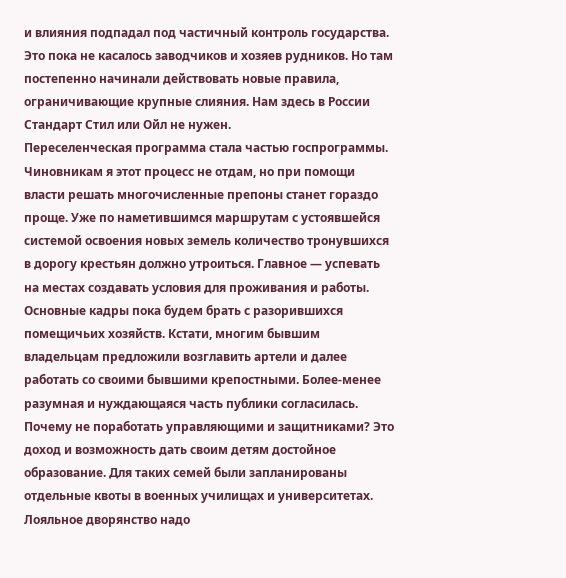и влияния подпадал под частичный контроль государства. Это пока не касалось заводчиков и хозяев рудников. Но там постепенно начинали действовать новые правила, ограничивающие крупные слияния. Нам здесь в России Стандарт Стил или Ойл не нужен.
Переселенческая программа стала частью госпрограммы. Чиновникам я этот процесс не отдам, но при помощи власти решать многочисленные препоны станет гораздо проще. Уже по наметившимся маршрутам с устоявшейся системой освоения новых земель количество тронувшихся в дорогу крестьян должно утроиться. Главное — успевать на местах создавать условия для проживания и работы. Основные кадры пока будем брать с разорившихся помещичьих хозяйств. Кстати, многим бывшим владельцам предложили возглавить артели и далее работать со своими бывшими крепостными. Более-менее разумная и нуждающаяся часть публики согласилась. Почему не поработать управляющими и защитниками? Это доход и возможность дать своим детям достойное образование. Для таких семей были запланированы отдельные квоты в военных училищах и университетах. Лояльное дворянство надо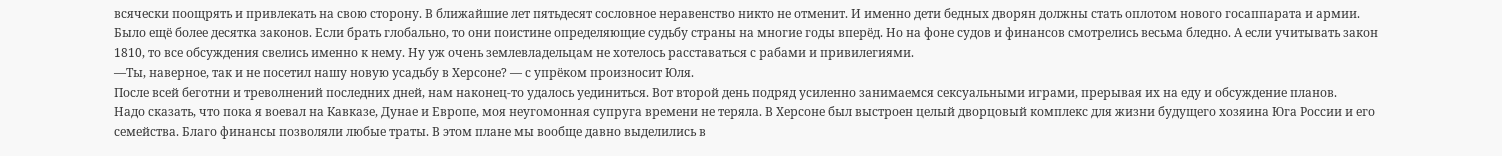всячески поощрять и привлекать на свою сторону. В ближайшие лет пятьдесят сословное неравенство никто не отменит. И именно дети бедных дворян должны стать оплотом нового госаппарата и армии.
Было ещё более десятка законов. Если брать глобально, то они поистине определяющие судьбу страны на многие годы вперёд. Но на фоне судов и финансов смотрелись весьма бледно. А если учитывать закон 1810, то все обсуждения свелись именно к нему. Ну уж очень землевладельцам не хотелось расставаться с рабами и привилегиями.
—Ты, наверное, так и не посетил нашу новую усадьбу в Херсоне? — с упрёком произносит Юля.
После всей беготни и треволнений последних дней, нам наконец-то удалось уединиться. Вот второй день подряд усиленно занимаемся сексуальными играми, прерывая их на еду и обсуждение планов.
Надо сказать, что пока я воевал на Кавказе, Дунае и Европе, моя неугомонная супруга времени не теряла. В Херсоне был выстроен целый дворцовый комплекс для жизни будущего хозяина Юга России и его семейства. Благо финансы позволяли любые траты. В этом плане мы вообще давно выделились в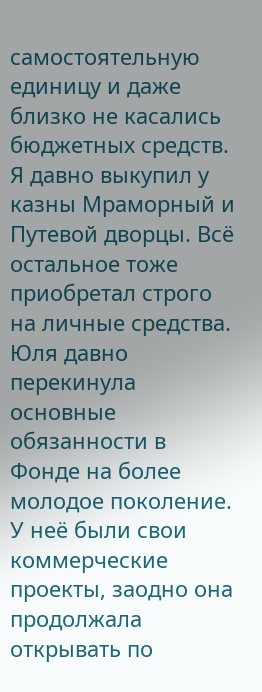самостоятельную единицу и даже близко не касались бюджетных средств. Я давно выкупил у казны Мраморный и Путевой дворцы. Всё остальное тоже приобретал строго на личные средства. Юля давно перекинула основные обязанности в Фонде на более молодое поколение. У неё были свои коммерческие проекты, заодно она продолжала открывать по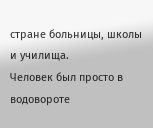стране больницы, школы и училища.
Человек был просто в водовороте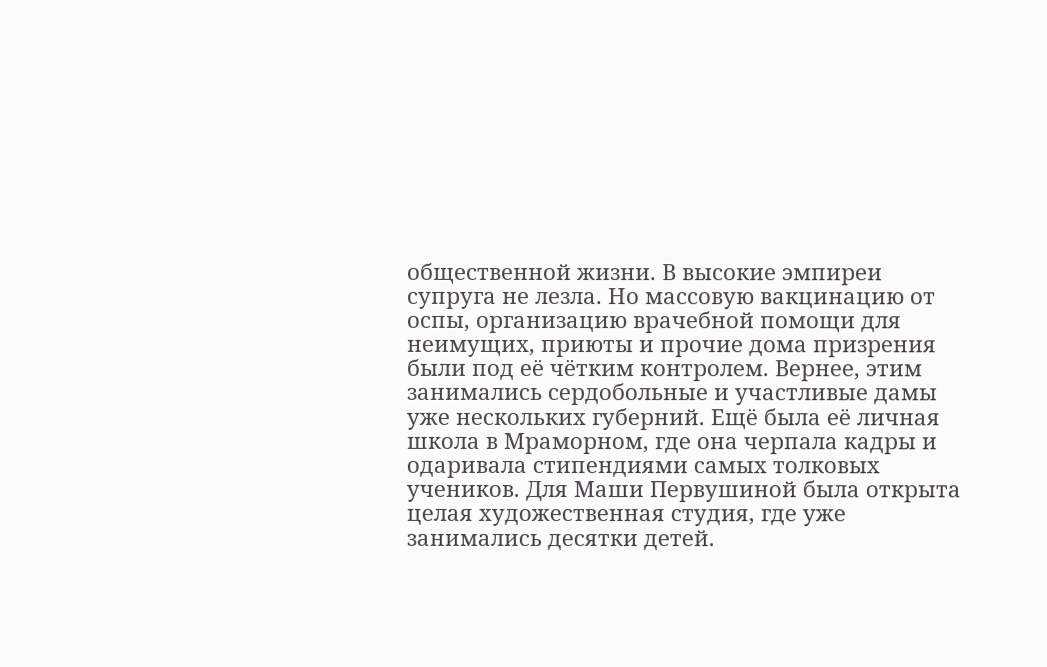общественной жизни. В высокие эмпиреи супруга не лезла. Но массовую вакцинацию от оспы, организацию врачебной помощи для неимущих, приюты и прочие дома призрения были под её чётким контролем. Вернее, этим занимались сердобольные и участливые дамы уже нескольких губерний. Ещё была её личная школа в Мраморном, где она черпала кадры и одаривала стипендиями самых толковых учеников. Для Маши Первушиной была открыта целая художественная студия, где уже занимались десятки детей.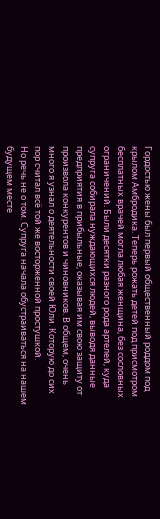Гордостью жены был первый общественный роддом под крылом Амбродика. Теперь рожать детей под присмотром бесплатных врачей могла любая женщина, без сословных ограничений. Были десятки разного рода артелей, куда супруга собирала нуждающихся людей, выводя данные предприятия в прибыльные, оказывая им свою защиту от произвола конкурентов и чиновников. В общем, очень много я узнал о деятельности своей Юли. Которую до сих пор считал всё той же восторженной простушкой.
Но речь не о том. Супруга начала обустраиваться на нашем будущем месте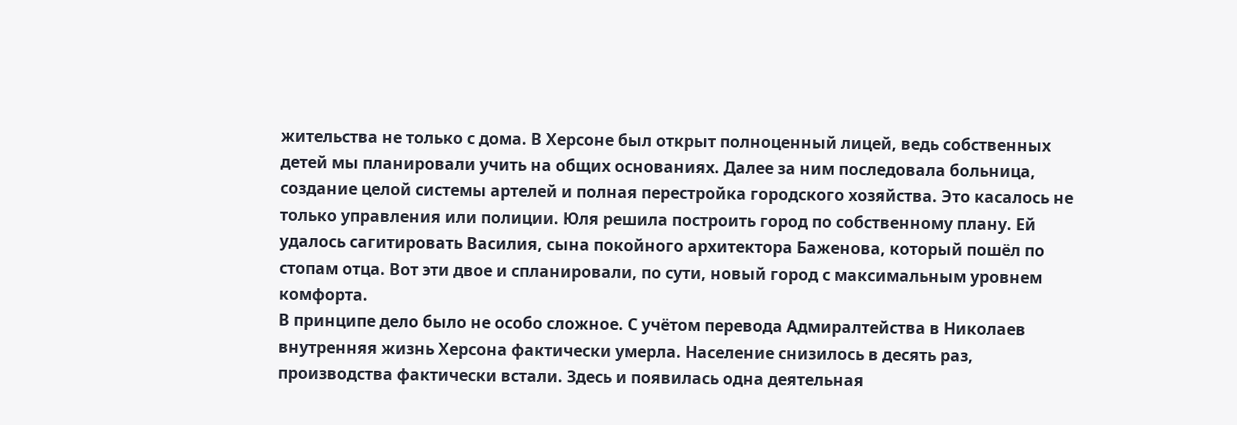жительства не только с дома. В Херсоне был открыт полноценный лицей, ведь собственных детей мы планировали учить на общих основаниях. Далее за ним последовала больница, создание целой системы артелей и полная перестройка городского хозяйства. Это касалось не только управления или полиции. Юля решила построить город по собственному плану. Ей удалось сагитировать Василия, сына покойного архитектора Баженова, который пошёл по стопам отца. Вот эти двое и спланировали, по сути, новый город с максимальным уровнем комфорта.
В принципе дело было не особо сложное. С учётом перевода Адмиралтейства в Николаев внутренняя жизнь Херсона фактически умерла. Население снизилось в десять раз, производства фактически встали. Здесь и появилась одна деятельная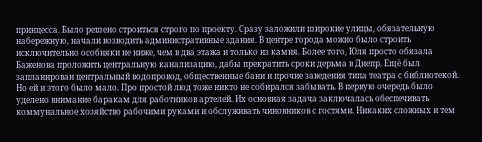принцесса. Было решено строиться строго по проекту. Сразу заложили широкие улицы, обязательную набережную, начали возводить административные здания. В центре города можно было строить исключительно особняки не ниже, чем в два этажа и только из камня. Более того, Юля просто обязала Баженова проложить центральную канализацию, дабы прекратить сроки дерьма в Днепр. Ещё был запланирован центральный водопровод, общественные бани и прочие заведения типа театра с библиотекой.
Но ей и этого было мало. Про простой люд тоже никто не собирался забывать. В первую очередь было уделено внимание баракам для работников артелей. Их основная задача заключалась обеспечивать коммунальное хозяйство рабочими руками и обслуживать чиновников с гостями. Никаких сложных и тем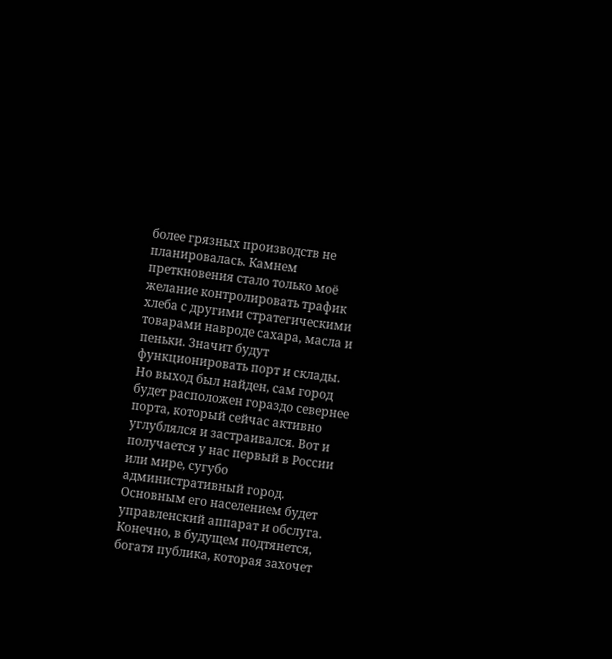более грязных производств не планировалась. Камнем преткновения стало только моё желание контролировать трафик хлеба с другими стратегическими товарами навроде сахара, масла и пеньки. Значит будут функционировать порт и склады. Но выход был найден, сам город будет расположен гораздо севернее порта, который сейчас активно углублялся и застраивался. Вот и получается у нас первый в России или мире, сугубо административный город. Основным его населением будет управленский аппарат и обслуга. Конечно, в будущем подтянется, богатя публика, которая захочет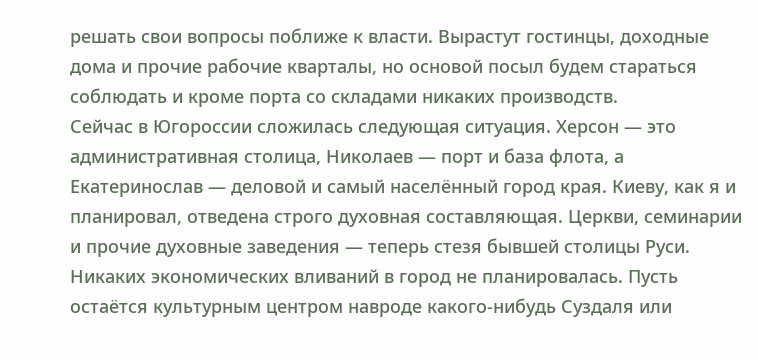решать свои вопросы поближе к власти. Вырастут гостинцы, доходные дома и прочие рабочие кварталы, но основой посыл будем стараться соблюдать и кроме порта со складами никаких производств.
Сейчас в Югороссии сложилась следующая ситуация. Херсон — это административная столица, Николаев — порт и база флота, а Екатеринослав — деловой и самый населённый город края. Киеву, как я и планировал, отведена строго духовная составляющая. Церкви, семинарии и прочие духовные заведения — теперь стезя бывшей столицы Руси. Никаких экономических вливаний в город не планировалась. Пусть остаётся культурным центром навроде какого-нибудь Суздаля или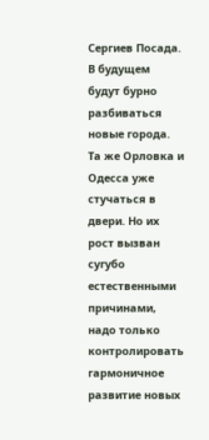Сергиев Посада. В будущем будут бурно разбиваться новые города. Та же Орловка и Одесса уже стучаться в двери. Но их рост вызван сугубо естественными причинами, надо только контролировать гармоничное развитие новых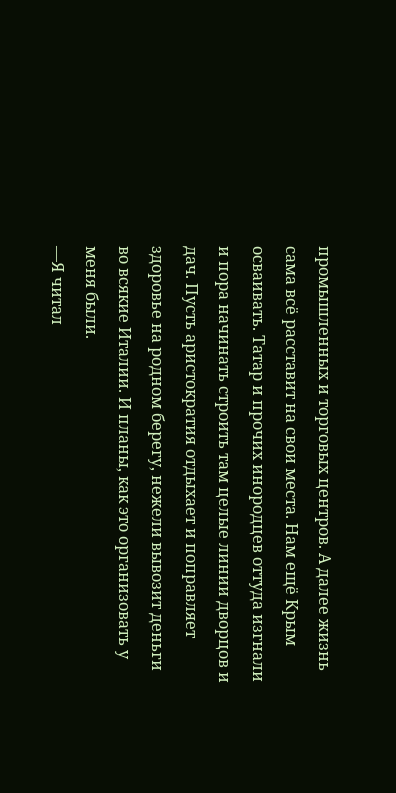промышленных и торговых центров. А далее жизнь сама всё расставит на свои места. Нам ещё Крым осваивать. Татар и прочих инородцев оттуда изгнали и пора начинать строить там целые линии дворцов и дач. Пусть аристократия отдыхает и поправляет здоровье на родном берегу, нежели вывозит деньги во всякие Италии. И планы, как это организовать у меня были.
—Я читал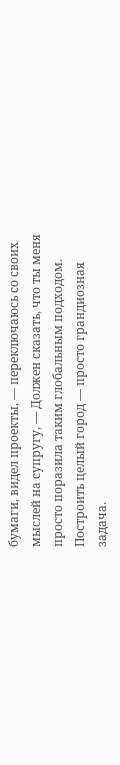бумаги, видел проекты, — переключаюсь со своих мыслей на супругу, — Должен сказать, что ты меня просто поразила таким глобальным подходом. Построить целый город — просто грандиозная задача.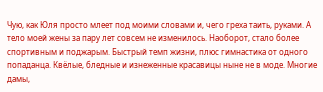Чую, как Юля просто млеет под моими словами и, чего греха таить, руками. А тело моей жены за пару лет совсем не изменилось. Наоборот, стало более спортивным и поджарым. Быстрый темп жизни, плюс гимнастика от одного попаданца. Квёлые, бледные и изнеженные красавицы ныне не в моде. Многие дамы,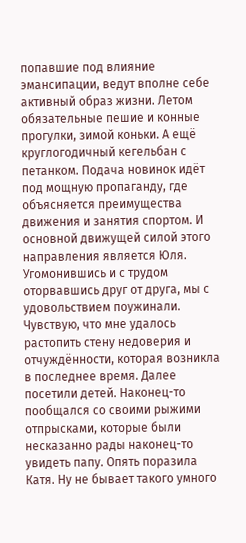попавшие под влияние эмансипации, ведут вполне себе активный образ жизни. Летом обязательные пешие и конные прогулки, зимой коньки. А ещё круглогодичный кегельбан с петанком. Подача новинок идёт под мощную пропаганду, где объясняется преимущества движения и занятия спортом. И основной движущей силой этого направления является Юля.
Угомонившись и с трудом оторвавшись друг от друга, мы с удовольствием поужинали. Чувствую, что мне удалось растопить стену недоверия и отчуждённости, которая возникла в последнее время. Далее посетили детей. Наконец-то пообщался со своими рыжими отпрысками, которые были несказанно рады наконец-то увидеть папу. Опять поразила Катя. Ну не бывает такого умного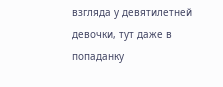взгляда у девятилетней девочки, тут даже в попаданку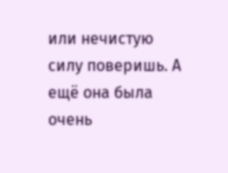или нечистую силу поверишь. А ещё она была очень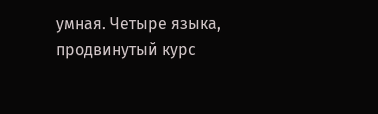умная. Четыре языка, продвинутый курс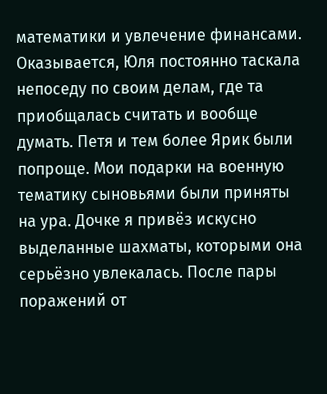математики и увлечение финансами. Оказывается, Юля постоянно таскала непоседу по своим делам, где та приобщалась считать и вообще думать. Петя и тем более Ярик были попроще. Мои подарки на военную тематику сыновьями были приняты на ура. Дочке я привёз искусно выделанные шахматы, которыми она серьёзно увлекалась. После пары поражений от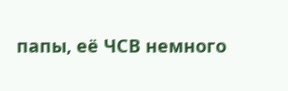папы, её ЧСВ немного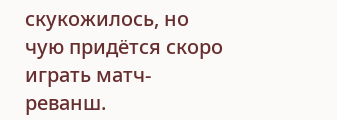скукожилось, но чую придётся скоро играть матч-реванш.